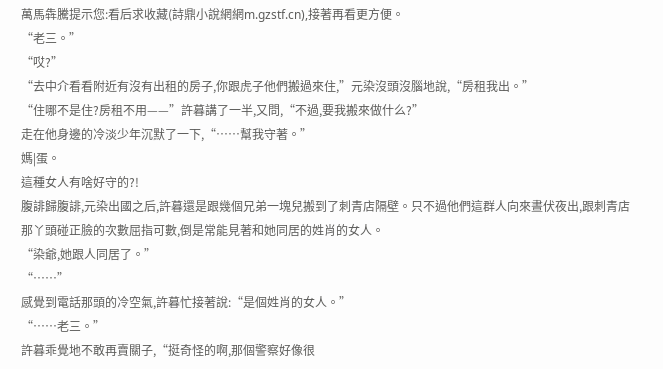萬馬犇騰提示您:看后求收藏(詩鼎小說網網m.gzstf.cn),接著再看更方便。
“老三。”
“哎?”
“去中介看看附近有沒有出租的房子,你跟虎子他們搬過來住,”元染沒頭沒腦地說,“房租我出。”
“住哪不是住?房租不用——”許暮講了一半,又問,“不過,要我搬來做什么?”
走在他身邊的冷淡少年沉默了一下,“……幫我守著。”
媽|蛋。
這種女人有啥好守的?!
腹誹歸腹誹,元染出國之后,許暮還是跟幾個兄弟一塊兒搬到了刺青店隔壁。只不過他們這群人向來晝伏夜出,跟刺青店那丫頭碰正臉的次數屈指可數,倒是常能見著和她同居的姓肖的女人。
“染爺,她跟人同居了。”
“……”
感覺到電話那頭的冷空氣,許暮忙接著說:“是個姓肖的女人。”
“……老三。”
許暮乖覺地不敢再賣關子,“挺奇怪的啊,那個警察好像很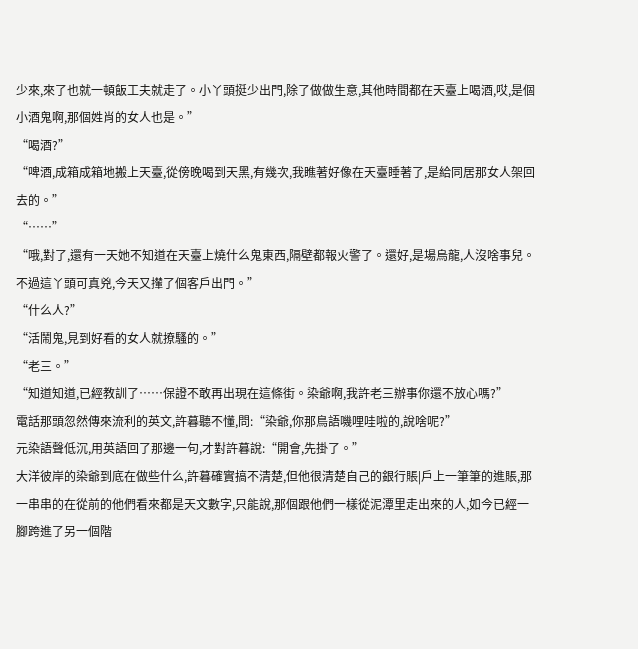少來,來了也就一頓飯工夫就走了。小丫頭挺少出門,除了做做生意,其他時間都在天臺上喝酒,哎,是個小酒鬼啊,那個姓肖的女人也是。”
“喝酒?”
“啤酒,成箱成箱地搬上天臺,從傍晚喝到天黑,有幾次,我瞧著好像在天臺睡著了,是給同居那女人架回去的。”
“……”
“哦,對了,還有一天她不知道在天臺上燒什么鬼東西,隔壁都報火警了。還好,是場烏龍,人沒啥事兒。不過這丫頭可真兇,今天又攆了個客戶出門。”
“什么人?”
“活鬧鬼,見到好看的女人就撩騷的。”
“老三。”
“知道知道,已經教訓了……保證不敢再出現在這條街。染爺啊,我許老三辦事你還不放心嗎?”
電話那頭忽然傳來流利的英文,許暮聽不懂,問:“染爺,你那鳥語嘰哩哇啦的,說啥呢?”
元染語聲低沉,用英語回了那邊一句,才對許暮說:“開會,先掛了。”
大洋彼岸的染爺到底在做些什么,許暮確實搞不清楚,但他很清楚自己的銀行賬|戶上一筆筆的進賬,那一串串的在從前的他們看來都是天文數字,只能說,那個跟他們一樣從泥潭里走出來的人,如今已經一腳跨進了另一個階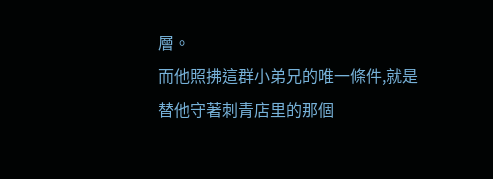層。
而他照拂這群小弟兄的唯一條件,就是替他守著刺青店里的那個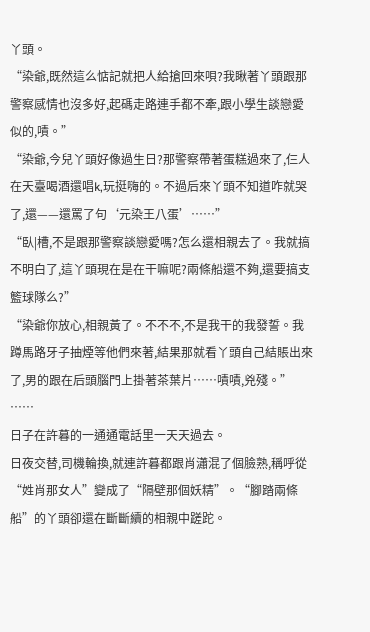丫頭。
“染爺,既然這么惦記就把人給搶回來唄?我瞅著丫頭跟那警察感情也沒多好,起碼走路連手都不牽,跟小學生談戀愛似的,嘖。”
“染爺,今兒丫頭好像過生日?那警察帶著蛋糕過來了,仨人在天臺喝酒還唱k,玩挺嗨的。不過后來丫頭不知道咋就哭了,還——還罵了句‘元染王八蛋’……”
“臥|槽,不是跟那警察談戀愛嗎?怎么還相親去了。我就搞不明白了,這丫頭現在是在干嘛呢?兩條船還不夠,還要搞支籃球隊么?”
“染爺你放心,相親黃了。不不不,不是我干的我發誓。我蹲馬路牙子抽煙等他們來著,結果那就看丫頭自己結賬出來了,男的跟在后頭腦門上掛著茶葉片……嘖嘖,兇殘。”
……
日子在許暮的一通通電話里一天天過去。
日夜交替,司機輪換,就連許暮都跟肖瀟混了個臉熟,稱呼從“姓肖那女人”變成了“隔壁那個妖精”。“腳踏兩條船”的丫頭卻還在斷斷續的相親中蹉跎。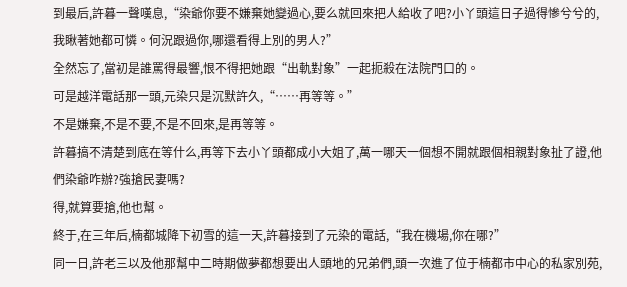到最后,許暮一聲嘆息,“染爺你要不嫌棄她變過心,要么就回來把人給收了吧?小丫頭這日子過得慘兮兮的,我瞅著她都可憐。何況跟過你,哪還看得上別的男人?”
全然忘了,當初是誰罵得最響,恨不得把她跟“出軌對象”一起扼殺在法院門口的。
可是越洋電話那一頭,元染只是沉默許久,“……再等等。”
不是嫌棄,不是不要,不是不回來,是再等等。
許暮搞不清楚到底在等什么,再等下去小丫頭都成小大姐了,萬一哪天一個想不開就跟個相親對象扯了證,他們染爺咋辦?強搶民妻嗎?
得,就算要搶,他也幫。
終于,在三年后,楠都城降下初雪的這一天,許暮接到了元染的電話,“我在機場,你在哪?”
同一日,許老三以及他那幫中二時期做夢都想要出人頭地的兄弟們,頭一次進了位于楠都市中心的私家別苑,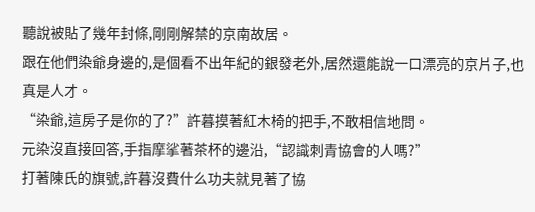聽說被貼了幾年封條,剛剛解禁的京南故居。
跟在他們染爺身邊的,是個看不出年紀的銀發老外,居然還能說一口漂亮的京片子,也真是人才。
“染爺,這房子是你的了?”許暮摸著紅木椅的把手,不敢相信地問。
元染沒直接回答,手指摩挲著茶杯的邊沿,“認識刺青協會的人嗎?”
打著陳氏的旗號,許暮沒費什么功夫就見著了協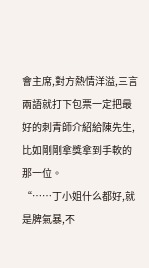會主席,對方熱情洋溢,三言兩語就打下包票一定把最好的刺青師介紹給陳先生,比如剛剛拿獎拿到手軟的那一位。
“……丁小姐什么都好,就是脾氣暴,不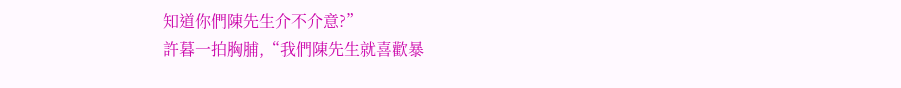知道你們陳先生介不介意?”
許暮一拍胸脯,“我們陳先生就喜歡暴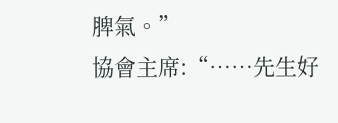脾氣。”
協會主席:“……先生好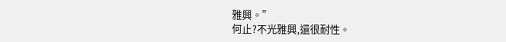雅興。”
何止?不光雅興,還很耐性。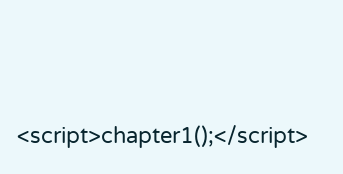<script>chapter1();</script>